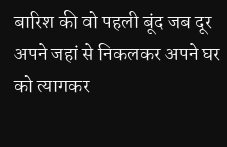बारिश की वो पहली बूंद जब दूर अपने जहां से निकलकर अपने घर को त्यागकर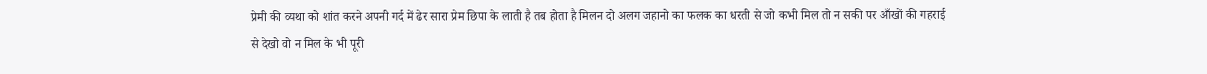प्रेमी की व्यथा को शांत करने अपनी गर्द में ढेर सारा प्रेम छिपा के लाती है तब होता है मिलन दो अलग जहानो का फलक का धरती से जो कभी मिल तो न सकी पर आँखों की गहराई से देखो वो न मिल के भी पूरी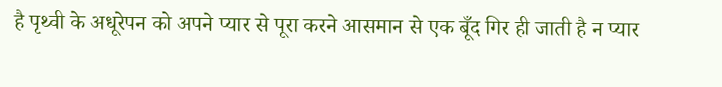है पृथ्वी के अधूरेपन को अपने प्यार से पूरा करने आसमान से एक बूँद गिर ही जाती है न प्यार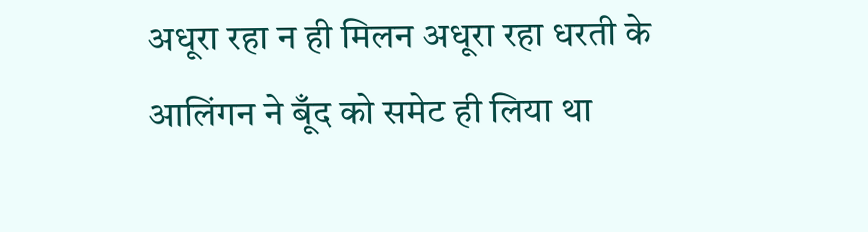अधूरा रहा न ही मिलन अधूरा रहा धरती के आलिंगन ने बूँद को समेट ही लिया था